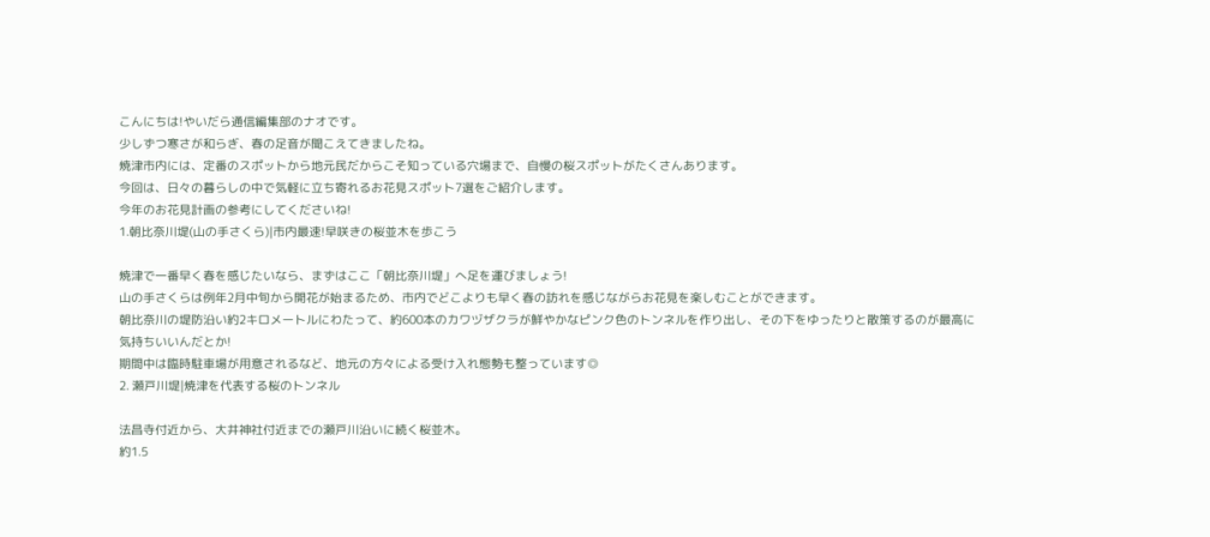こんにちは!やいだら通信編集部のナオです。
少しずつ寒さが和らぎ、春の足音が聞こえてきましたね。
焼津市内には、定番のスポットから地元民だからこそ知っている穴場まで、自慢の桜スポットがたくさんあります。
今回は、日々の暮らしの中で気軽に立ち寄れるお花見スポット7選をご紹介します。
今年のお花見計画の参考にしてくださいね!
1.朝比奈川堤(山の手さくら)|市内最速!早咲きの桜並木を歩こう

焼津で一番早く春を感じたいなら、まずはここ「朝比奈川堤」へ足を運びましょう!
山の手さくらは例年2月中旬から開花が始まるため、市内でどこよりも早く春の訪れを感じながらお花見を楽しむことができます。
朝比奈川の堤防沿い約2キロメートルにわたって、約600本のカワヅザクラが鮮やかなピンク色のトンネルを作り出し、その下をゆったりと散策するのが最高に気持ちいいんだとか!
期間中は臨時駐車場が用意されるなど、地元の方々による受け入れ態勢も整っています◎
2. 瀬戸川堤|焼津を代表する桜のトンネル

法昌寺付近から、大井神社付近までの瀬戸川沿いに続く桜並木。
約1.5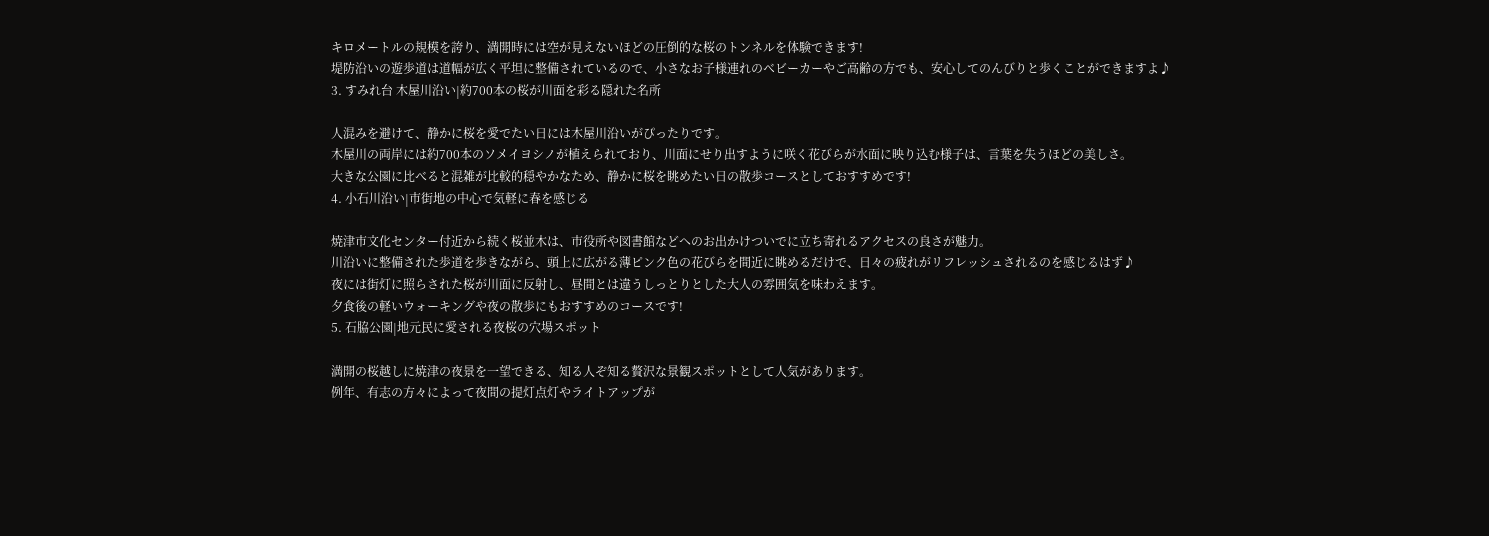キロメートルの規模を誇り、満開時には空が見えないほどの圧倒的な桜のトンネルを体験できます!
堤防沿いの遊歩道は道幅が広く平坦に整備されているので、小さなお子様連れのベビーカーやご高齢の方でも、安心してのんびりと歩くことができますよ♪
3. すみれ台 木屋川沿い|約700本の桜が川面を彩る隠れた名所

人混みを避けて、静かに桜を愛でたい日には木屋川沿いがぴったりです。
木屋川の両岸には約700本のソメイヨシノが植えられており、川面にせり出すように咲く花びらが水面に映り込む様子は、言葉を失うほどの美しさ。
大きな公園に比べると混雑が比較的穏やかなため、静かに桜を眺めたい日の散歩コースとしておすすめです!
4. 小石川沿い|市街地の中心で気軽に春を感じる

焼津市文化センター付近から続く桜並木は、市役所や図書館などへのお出かけついでに立ち寄れるアクセスの良さが魅力。
川沿いに整備された歩道を歩きながら、頭上に広がる薄ピンク色の花びらを間近に眺めるだけで、日々の疲れがリフレッシュされるのを感じるはず♪
夜には街灯に照らされた桜が川面に反射し、昼間とは違うしっとりとした大人の雰囲気を味わえます。
夕食後の軽いウォーキングや夜の散歩にもおすすめのコースです!
5. 石脇公園|地元民に愛される夜桜の穴場スポット

満開の桜越しに焼津の夜景を一望できる、知る人ぞ知る贅沢な景観スポットとして人気があります。
例年、有志の方々によって夜間の提灯点灯やライトアップが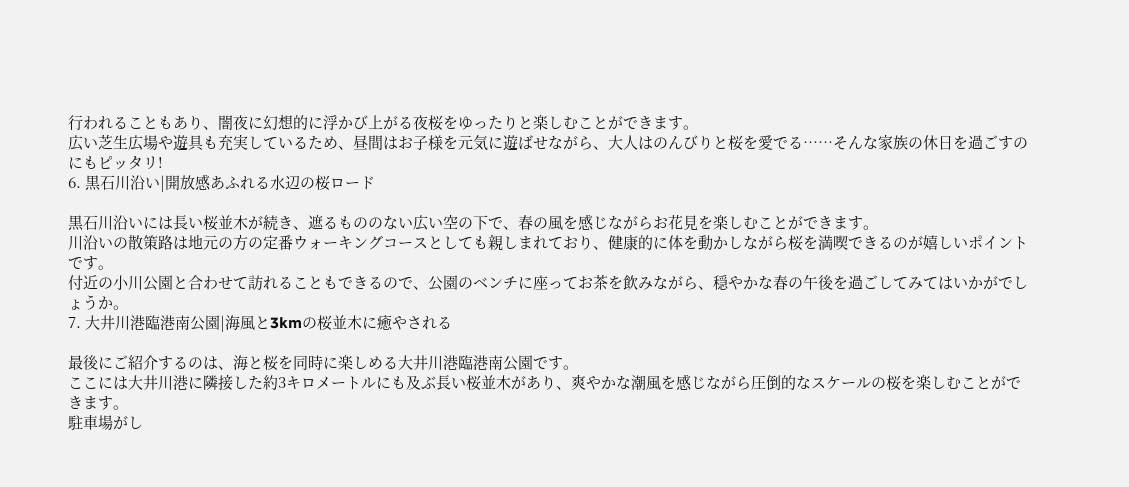行われることもあり、闇夜に幻想的に浮かび上がる夜桜をゆったりと楽しむことができます。
広い芝生広場や遊具も充実しているため、昼間はお子様を元気に遊ばせながら、大人はのんびりと桜を愛でる……そんな家族の休日を過ごすのにもピッタリ!
6. 黒石川沿い|開放感あふれる水辺の桜ロード

黒石川沿いには長い桜並木が続き、遮るもののない広い空の下で、春の風を感じながらお花見を楽しむことができます。
川沿いの散策路は地元の方の定番ウォーキングコースとしても親しまれており、健康的に体を動かしながら桜を満喫できるのが嬉しいポイントです。
付近の小川公園と合わせて訪れることもできるので、公園のベンチに座ってお茶を飲みながら、穏やかな春の午後を過ごしてみてはいかがでしょうか。
7. 大井川港臨港南公園|海風と3kmの桜並木に癒やされる

最後にご紹介するのは、海と桜を同時に楽しめる大井川港臨港南公園です。
ここには大井川港に隣接した約3キロメートルにも及ぶ長い桜並木があり、爽やかな潮風を感じながら圧倒的なスケールの桜を楽しむことができます。
駐車場がし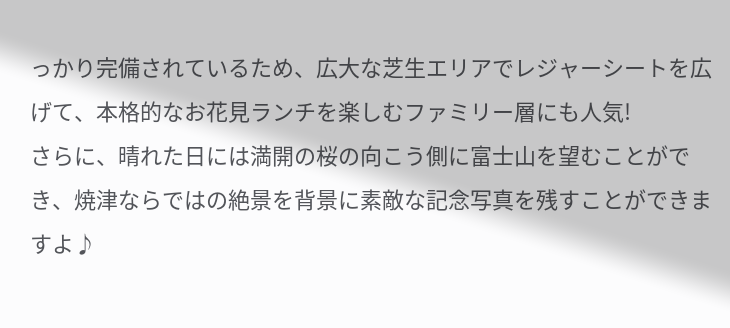っかり完備されているため、広大な芝生エリアでレジャーシートを広げて、本格的なお花見ランチを楽しむファミリー層にも人気!
さらに、晴れた日には満開の桜の向こう側に富士山を望むことができ、焼津ならではの絶景を背景に素敵な記念写真を残すことができますよ♪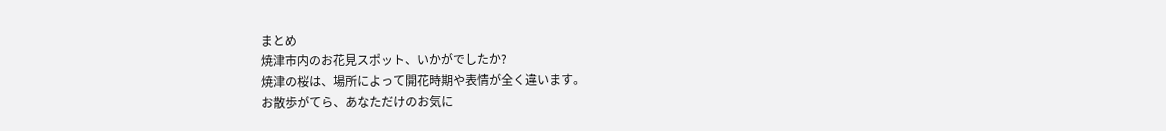まとめ
焼津市内のお花見スポット、いかがでしたか?
焼津の桜は、場所によって開花時期や表情が全く違います。
お散歩がてら、あなただけのお気に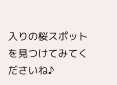入りの桜スポットを見つけてみてくださいね♪